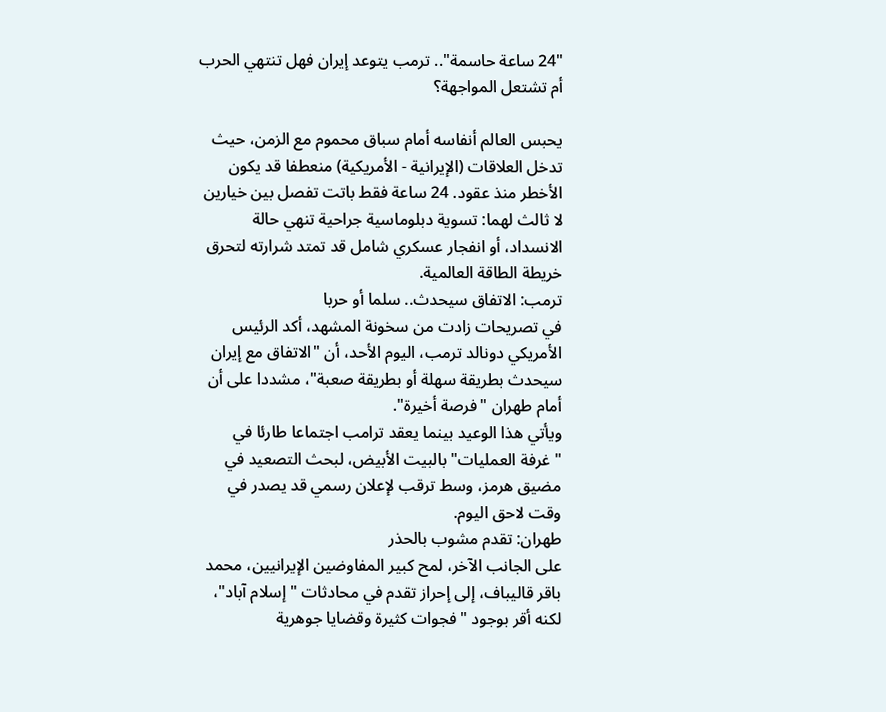"24 ساعة حاسمة".. ترمب يتوعد إيران فهل تنتهي الحرب أم تشتعل المواجهة؟

يحبس العالم أنفاسه أمام سباق محموم مع الزمن، حيث تدخل العلاقات (الإيرانية - الأمريكية) منعطفا قد يكون الأخطر منذ عقود. 24 ساعة فقط باتت تفصل بين خيارين لا ثالث لهما: تسوية دبلوماسية جراحية تنهي حالة الانسداد، أو انفجار عسكري شامل قد تمتد شرارته لتحرق خريطة الطاقة العالمية.
ترمب: الاتفاق سيحدث.. سلما أو حربا
في تصريحات زادت من سخونة المشهد، أكد الرئيس الأمريكي دونالد ترمب، اليوم الأحد، أن "الاتفاق مع إيران سيحدث بطريقة سهلة أو بطريقة صعبة"، مشددا على أن أمام طهران "فرصة أخيرة".
ويأتي هذا الوعيد بينما يعقد ترامب اجتماعا طارئا في "غرفة العمليات" بالبيت الأبيض، لبحث التصعيد في مضيق هرمز، وسط ترقب لإعلان رسمي قد يصدر في وقت لاحق اليوم.
طهران: تقدم مشوب بالحذر
على الجانب الآخر، لمح كبير المفاوضين الإيرانيين، محمد باقر قاليباف، إلى إحراز تقدم في محادثات "إسلام آباد"، لكنه أقر بوجود "فجوات كثيرة وقضايا جوهرية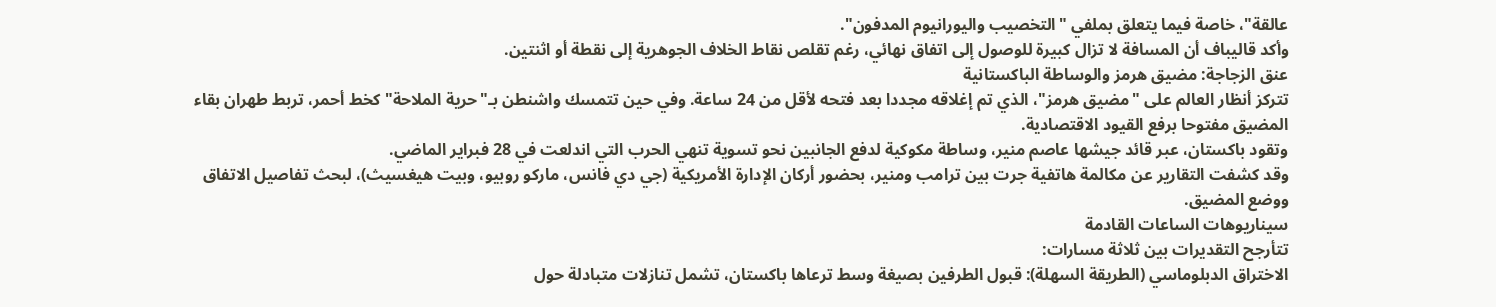عالقة"، خاصة فيما يتعلق بملفي "التخصيب واليورانيوم المدفون".
وأكد قاليباف أن المسافة لا تزال كبيرة للوصول إلى اتفاق نهائي، رغم تقلص نقاط الخلاف الجوهرية إلى نقطة أو اثنتين.
عنق الزجاجة: مضيق هرمز والوساطة الباكستانية
تتركز أنظار العالم على "مضيق هرمز"، الذي تم إغلاقه مجددا بعد فتحه لأقل من 24 ساعة. وفي حين تتمسك واشنطن بـ"حرية الملاحة" كخط أحمر، تربط طهران بقاء المضيق مفتوحا برفع القيود الاقتصادية.
وتقود باكستان، عبر قائد جيشها عاصم منير، وساطة مكوكية لدفع الجانبين نحو تسوية تنهي الحرب التي اندلعت في 28 فبراير الماضي.
وقد كشفت التقارير عن مكالمة هاتفية جرت بين ترامب ومنير، بحضور أركان الإدارة الأمريكية (جي دي فانس، ماركو روبيو، وبيت هيغسيث)، لبحث تفاصيل الاتفاق ووضع المضيق.
سيناريوهات الساعات القادمة
تتأرجح التقديرات بين ثلاثة مسارات:
الاختراق الدبلوماسي (الطريقة السهلة): قبول الطرفين بصيغة وسط ترعاها باكستان، تشمل تنازلات متبادلة حول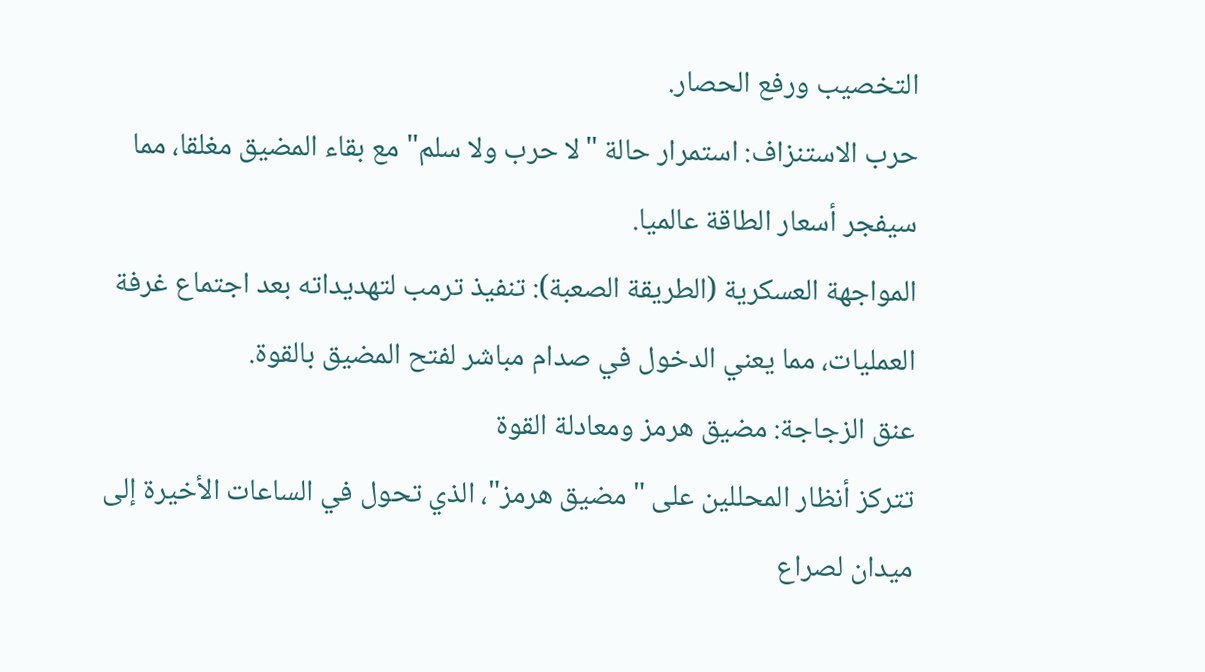التخصيب ورفع الحصار.
حرب الاستنزاف: استمرار حالة "لا حرب ولا سلم" مع بقاء المضيق مغلقا، مما سيفجر أسعار الطاقة عالميا.
المواجهة العسكرية (الطريقة الصعبة): تنفيذ ترمب لتهديداته بعد اجتماع غرفة العمليات، مما يعني الدخول في صدام مباشر لفتح المضيق بالقوة.
عنق الزجاجة: مضيق هرمز ومعادلة القوة
تتركز أنظار المحللين على "مضيق هرمز"، الذي تحول في الساعات الأخيرة إلى ميدان لصراع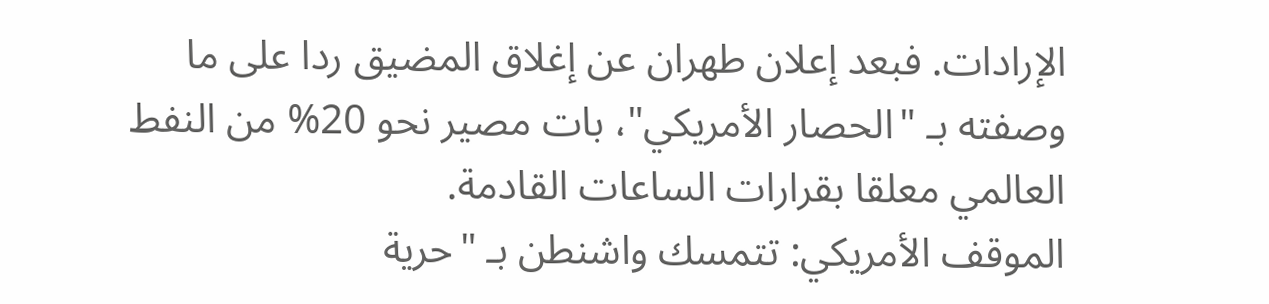الإرادات. فبعد إعلان طهران عن إغلاق المضيق ردا على ما وصفته بـ "الحصار الأمريكي"، بات مصير نحو 20% من النفط العالمي معلقا بقرارات الساعات القادمة.
الموقف الأمريكي: تتمسك واشنطن بـ "حرية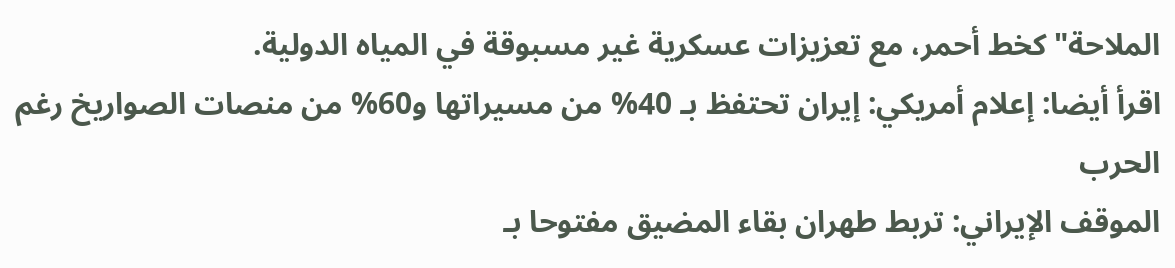الملاحة" كخط أحمر، مع تعزيزات عسكرية غير مسبوقة في المياه الدولية.
اقرأ أيضا: إعلام أمريكي: إيران تحتفظ بـ 40% من مسيراتها و60% من منصات الصواريخ رغم الحرب
الموقف الإيراني: تربط طهران بقاء المضيق مفتوحا بـ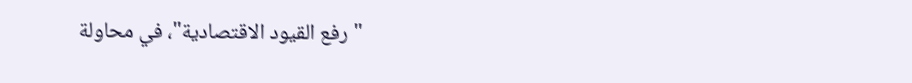"رفع القيود الاقتصادية"، في محاولة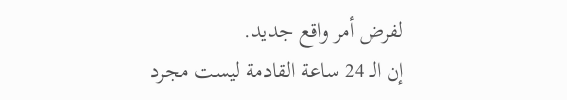لفرض أمر واقع جديد.
إن الـ 24 ساعة القادمة ليست مجرد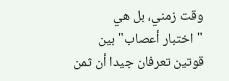وقت زمني، بل هي "اختبار أعصاب" بين قوتين تعرفان جيدا أن ثمن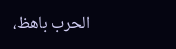الحرب باهظ،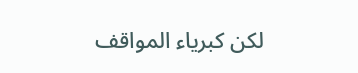لكن كبرياء المواقف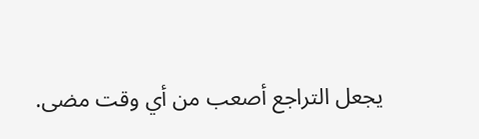يجعل التراجع أصعب من أي وقت مضى.